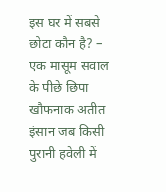इस घर में सबसे छोटा कौन है? – एक मासूम सवाल के पीछे छिपा खौफनाक अतीत
इंसान जब किसी पुरानी हवेली में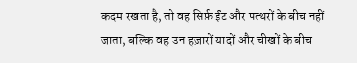कदम रखता है, तो वह सिर्फ़ ईंट और पत्थरों के बीच नहीं जाता, बल्कि वह उन हज़ारों यादों और चीखों के बीच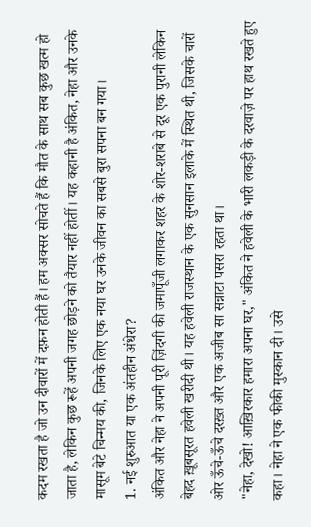कदम रखता है जो उन दीवारों में दफ़न होती हैं। हम अक्सर सोचते हैं कि मौत के साथ सब कुछ खत्म हो जाता है, लेकिन कुछ रूहें अपनी जगह छोड़ने को तैयार नहीं होतीं। यह कहानी है अंकित, नेहा और उनके मासूम बेटे चिन्मय की, जिनके लिए एक नया घर उनके जीवन का सबसे बुरा सपना बन गया।
1. नई शुरुआत या एक अंतहीन अंधेरा?
अंकित और नेहा ने अपनी पूरी ज़िंदगी की जमापूँजी लगाकर शहर के शोर-शराबे से दूर एक पुरानी लेकिन बेहद ख़ूबसूरत हवेली खरीदी थी। यह हवेली राजस्थान के एक सुनसान इलाके में स्थित थी, जिसके चारों ओर ऊँचे-ऊँचे दरख़्त और एक अजीब सा सन्नाटा पसरा रहता था।
"नेहा, देखो! आख़िरकार हमारा अपना घर," अंकित ने हवेली के भारी लकड़ी के दरवाज़े पर हाथ रखते हुए कहा। नेहा ने एक फीकी मुस्कान दी। उसे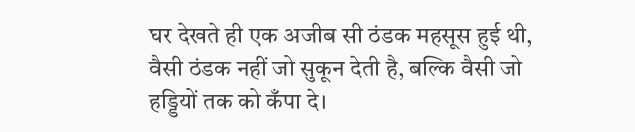घर देखते ही एक अजीब सी ठंडक महसूस हुई थी, वैसी ठंडक नहीं जो सुकून देती है, बल्कि वैसी जो हड्डियों तक को कँपा दे।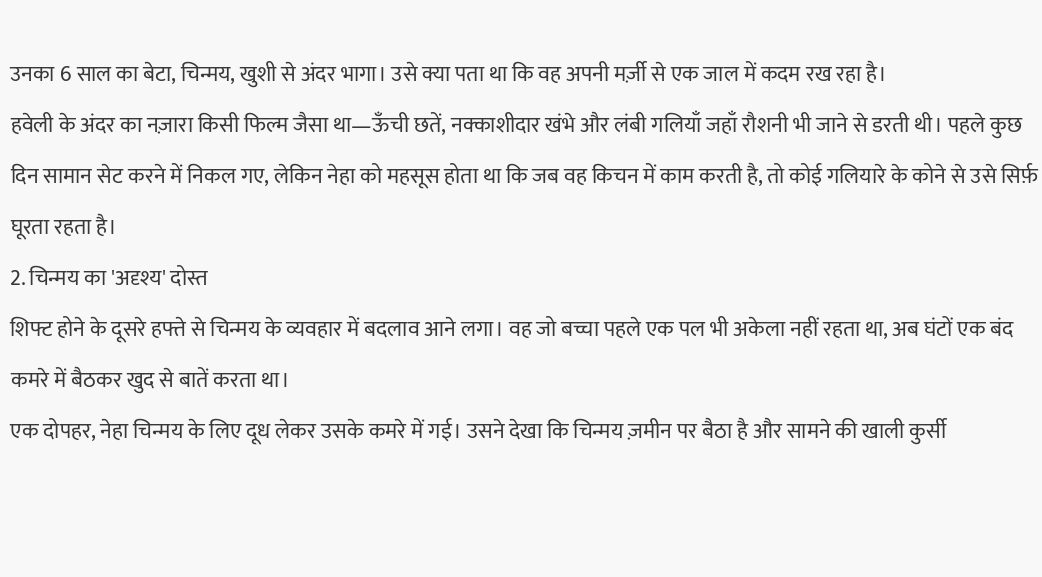उनका 6 साल का बेटा, चिन्मय, खुशी से अंदर भागा। उसे क्या पता था कि वह अपनी मर्ज़ी से एक जाल में कदम रख रहा है।
हवेली के अंदर का नज़ारा किसी फिल्म जैसा था—ऊँची छतें, नक्काशीदार खंभे और लंबी गलियाँ जहाँ रौशनी भी जाने से डरती थी। पहले कुछ दिन सामान सेट करने में निकल गए, लेकिन नेहा को महसूस होता था कि जब वह किचन में काम करती है, तो कोई गलियारे के कोने से उसे सिर्फ़ घूरता रहता है।
2. चिन्मय का 'अदृश्य' दोस्त
शिफ्ट होने के दूसरे हफ्ते से चिन्मय के व्यवहार में बदलाव आने लगा। वह जो बच्चा पहले एक पल भी अकेला नहीं रहता था, अब घंटों एक बंद कमरे में बैठकर खुद से बातें करता था।
एक दोपहर, नेहा चिन्मय के लिए दूध लेकर उसके कमरे में गई। उसने देखा कि चिन्मय ज़मीन पर बैठा है और सामने की खाली कुर्सी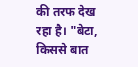की तरफ देख रहा है। "बेटा, किससे बात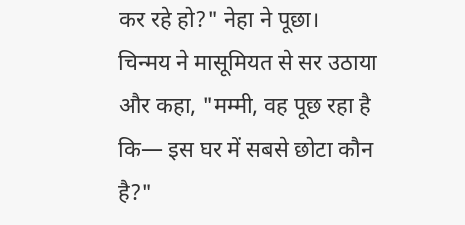कर रहे हो?" नेहा ने पूछा।
चिन्मय ने मासूमियत से सर उठाया और कहा, "मम्मी, वह पूछ रहा है कि— इस घर में सबसे छोटा कौन है?"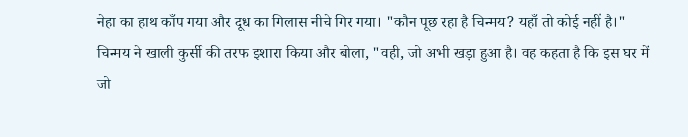नेहा का हाथ काँप गया और दूध का गिलास नीचे गिर गया। "कौन पूछ रहा है चिन्मय? यहाँ तो कोई नहीं है।"
चिन्मय ने खाली कुर्सी की तरफ इशारा किया और बोला, "वही, जो अभी खड़ा हुआ है। वह कहता है कि इस घर में जो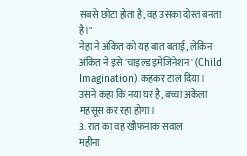सबसे छोटा होता है, वह उसका दोस्त बनता है।"
नेहा ने अंकित को यह बात बताई, लेकिन अंकित ने इसे 'चाइल्ड इमेजिनेशन' (Child Imagination) कहकर टाल दिया। उसने कहा कि नया घर है, बच्चा अकेला महसूस कर रहा होगा।
3. रात का वह खौफनाक सवाल
महीना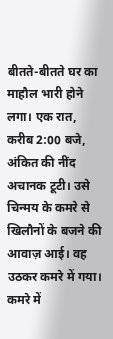बीतते-बीतते घर का माहौल भारी होने लगा। एक रात, करीब 2:00 बजे, अंकित की नींद अचानक टूटी। उसे चिन्मय के कमरे से खिलौनों के बजने की आवाज़ आई। वह उठकर कमरे में गया। कमरे में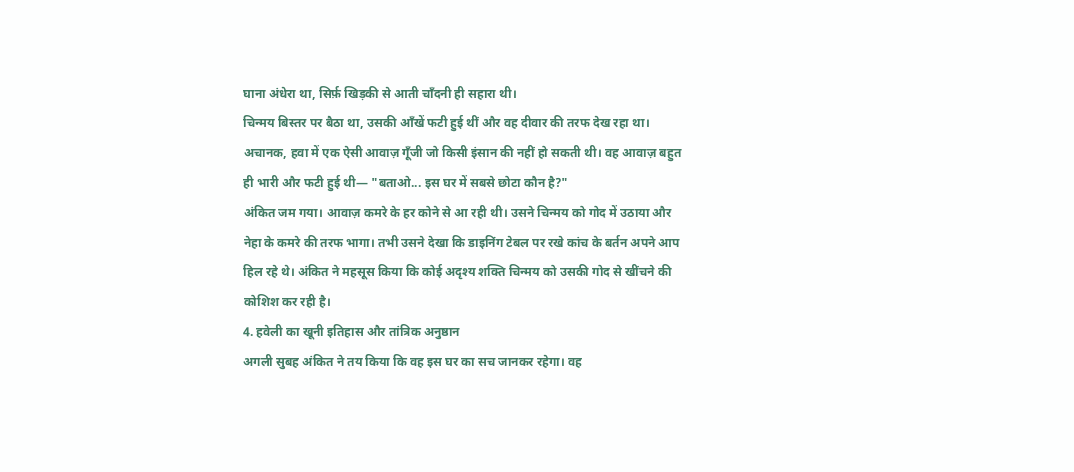घाना अंधेरा था, सिर्फ़ खिड़की से आती चाँदनी ही सहारा थी।
चिन्मय बिस्तर पर बैठा था, उसकी आँखें फटी हुई थीं और वह दीवार की तरफ देख रहा था। अचानक, हवा में एक ऐसी आवाज़ गूँजी जो किसी इंसान की नहीं हो सकती थी। वह आवाज़ बहुत ही भारी और फटी हुई थी— "बताओ... इस घर में सबसे छोटा कौन है?"
अंकित जम गया। आवाज़ कमरे के हर कोने से आ रही थी। उसने चिन्मय को गोद में उठाया और नेहा के कमरे की तरफ भागा। तभी उसने देखा कि डाइनिंग टेबल पर रखे कांच के बर्तन अपने आप हिल रहे थे। अंकित ने महसूस किया कि कोई अदृश्य शक्ति चिन्मय को उसकी गोद से खींचने की कोशिश कर रही है।
4. हवेली का खूनी इतिहास और तांत्रिक अनुष्ठान
अगली सुबह अंकित ने तय किया कि वह इस घर का सच जानकर रहेगा। वह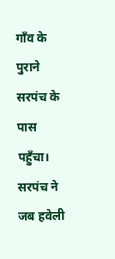गाँव के पुराने सरपंच के पास पहुँचा। सरपंच ने जब हवेली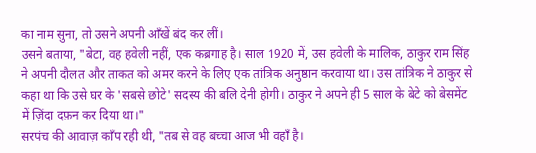का नाम सुना, तो उसने अपनी आँखें बंद कर लीं।
उसने बताया, "बेटा, वह हवेली नहीं, एक कब्रगाह है। साल 1920 में, उस हवेली के मालिक, ठाकुर राम सिंह ने अपनी दौलत और ताकत को अमर करने के लिए एक तांत्रिक अनुष्ठान करवाया था। उस तांत्रिक ने ठाकुर से कहा था कि उसे घर के 'सबसे छोटे' सदस्य की बलि देनी होगी। ठाकुर ने अपने ही 5 साल के बेटे को बेसमेंट में ज़िंदा दफ़न कर दिया था।"
सरपंच की आवाज़ काँप रही थी, "तब से वह बच्चा आज भी वहाँ है।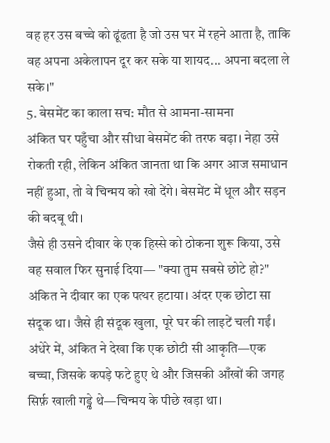वह हर उस बच्चे को ढूंढता है जो उस घर में रहने आता है, ताकि वह अपना अकेलापन दूर कर सके या शायद... अपना बदला ले सके।"
5. बेसमेंट का काला सच: मौत से आमना-सामना
अंकित घर पहुँचा और सीधा बेसमेंट की तरफ बढ़ा। नेहा उसे रोकती रही, लेकिन अंकित जानता था कि अगर आज समाधान नहीं हुआ, तो वे चिन्मय को खो देंगे। बेसमेंट में धूल और सड़न की बदबू थी।
जैसे ही उसने दीवार के एक हिस्से को ठोकना शुरू किया, उसे वह सवाल फिर सुनाई दिया— "क्या तुम सबसे छोटे हो?"
अंकित ने दीवार का एक पत्थर हटाया। अंदर एक छोटा सा संदूक था। जैसे ही संदूक खुला, पूरे घर की लाइटें चली गईं। अंधेरे में, अंकित ने देखा कि एक छोटी सी आकृति—एक बच्चा, जिसके कपड़े फटे हुए थे और जिसकी आँखों की जगह सिर्फ़ खाली गड्ढे थे—चिन्मय के पीछे खड़ा था।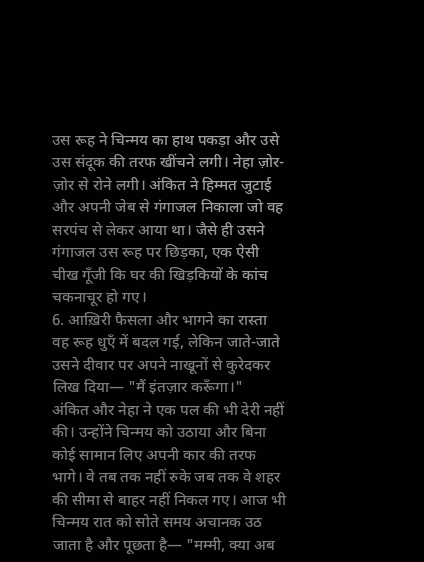उस रूह ने चिन्मय का हाथ पकड़ा और उसे उस संदूक की तरफ खींचने लगी। नेहा ज़ोर-ज़ोर से रोने लगी। अंकित ने हिम्मत जुटाई और अपनी जेब से गंगाजल निकाला जो वह सरपंच से लेकर आया था। जैसे ही उसने गंगाजल उस रूह पर छिड़का, एक ऐसी चीख गूँजी कि घर की खिड़कियों के कांच चकनाचूर हो गए।
6. आख़िरी फैसला और भागने का रास्ता
वह रूह धुएँ में बदल गई, लेकिन जाते-जाते उसने दीवार पर अपने नाखूनों से कुरेदकर लिख दिया— "मैं इंतज़ार करूँगा।"
अंकित और नेहा ने एक पल की भी देरी नहीं की। उन्होंने चिन्मय को उठाया और बिना कोई सामान लिए अपनी कार की तरफ भागे। वे तब तक नहीं रुके जब तक वे शहर की सीमा से बाहर नहीं निकल गए। आज भी चिन्मय रात को सोते समय अचानक उठ जाता है और पूछता है— "मम्मी, क्या अब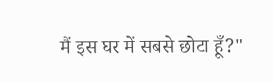मैं इस घर में सबसे छोटा हूँ?"